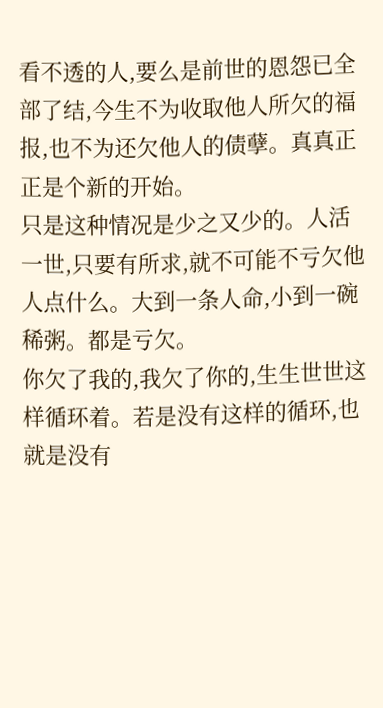看不透的人,要么是前世的恩怨已全部了结,今生不为收取他人所欠的福报,也不为还欠他人的债孽。真真正正是个新的开始。
只是这种情况是少之又少的。人活一世,只要有所求,就不可能不亏欠他人点什么。大到一条人命,小到一碗稀粥。都是亏欠。
你欠了我的,我欠了你的,生生世世这样循环着。若是没有这样的循环,也就是没有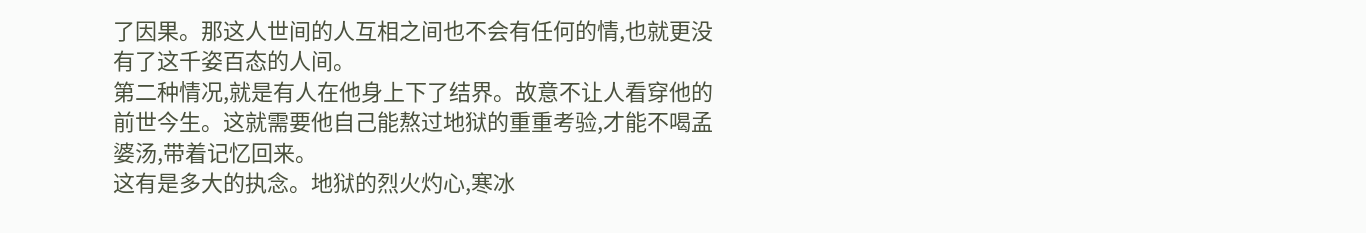了因果。那这人世间的人互相之间也不会有任何的情,也就更没有了这千姿百态的人间。
第二种情况,就是有人在他身上下了结界。故意不让人看穿他的前世今生。这就需要他自己能熬过地狱的重重考验,才能不喝孟婆汤,带着记忆回来。
这有是多大的执念。地狱的烈火灼心,寒冰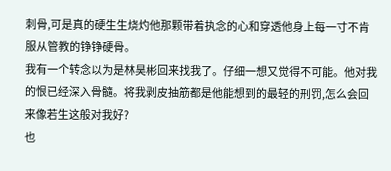刺骨,可是真的硬生生烧灼他那颗带着执念的心和穿透他身上每一寸不肯服从管教的铮铮硬骨。
我有一个转念以为是林昊彬回来找我了。仔细一想又觉得不可能。他对我的恨已经深入骨髓。将我剥皮抽筋都是他能想到的最轻的刑罚,怎么会回来像若生这般对我好?
也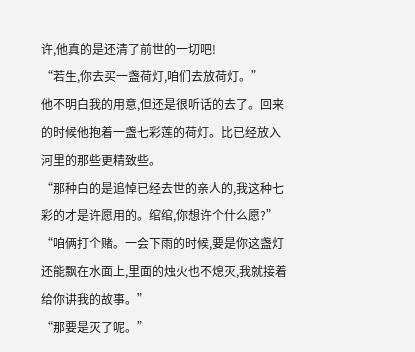许,他真的是还清了前世的一切吧!
“若生,你去买一盏荷灯,咱们去放荷灯。”
他不明白我的用意,但还是很听话的去了。回来的时候他抱着一盏七彩莲的荷灯。比已经放入河里的那些更精致些。
“那种白的是追悼已经去世的亲人的,我这种七彩的才是许愿用的。绾绾,你想许个什么愿?”
“咱俩打个赌。一会下雨的时候,要是你这盏灯还能飘在水面上,里面的烛火也不熄灭,我就接着给你讲我的故事。”
“那要是灭了呢。”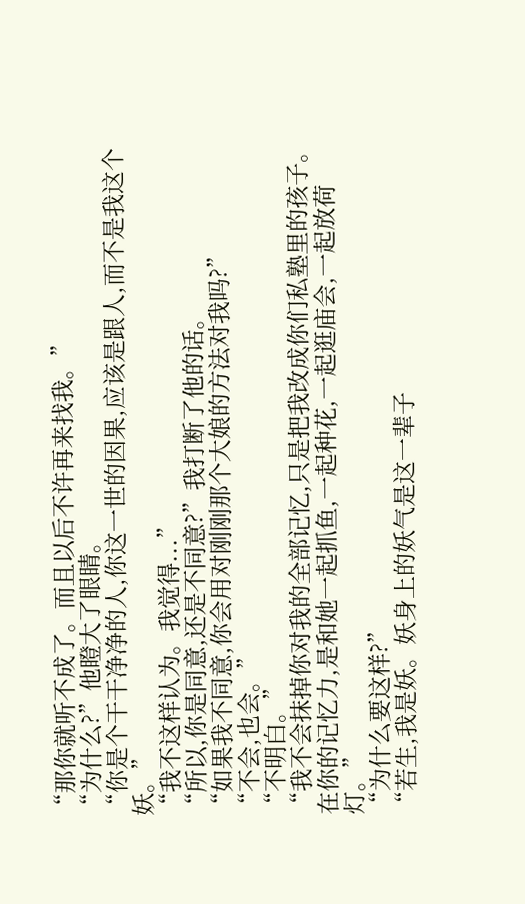“那你就听不成了。而且以后不许再来找我。”
“为什么?”他瞪大了眼睛。
“你是个干干净净的人,你这一世的因果,应该是跟人,而不是我这个妖。”
“我不这样认为。我觉得...”
“所以,你是同意,还是不同意?”我打断了他的话。
“如果我不同意,你会用对刚刚那个大娘的方法对我吗?”
“不会,也会。”
“不明白。”
“我不会抹掉你对我的全部记忆,只是把我改成你们私塾里的孩子。在你的记忆力,是和她一起抓鱼,一起种花,一起逛庙会,一起放荷灯。”
“为什么要这样?”
“若生,我是妖。妖身上的妖气是这一辈子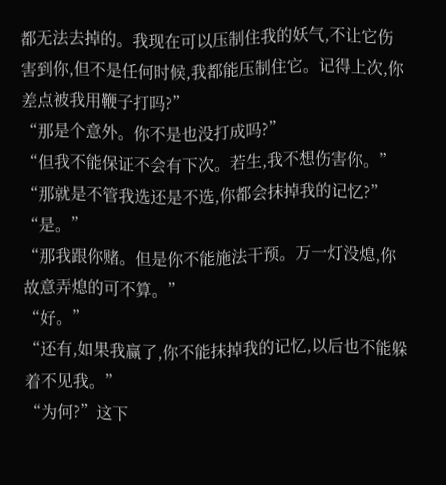都无法去掉的。我现在可以压制住我的妖气,不让它伤害到你,但不是任何时候,我都能压制住它。记得上次,你差点被我用鞭子打吗?”
“那是个意外。你不是也没打成吗?”
“但我不能保证不会有下次。若生,我不想伤害你。”
“那就是不管我选还是不选,你都会抹掉我的记忆?”
“是。”
“那我跟你赌。但是你不能施法干预。万一灯没熄,你故意弄熄的可不算。”
“好。”
“还有,如果我赢了,你不能抹掉我的记忆,以后也不能躲着不见我。”
“为何?”这下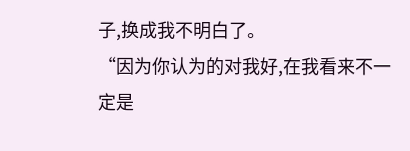子,换成我不明白了。
“因为你认为的对我好,在我看来不一定是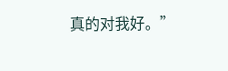真的对我好。”